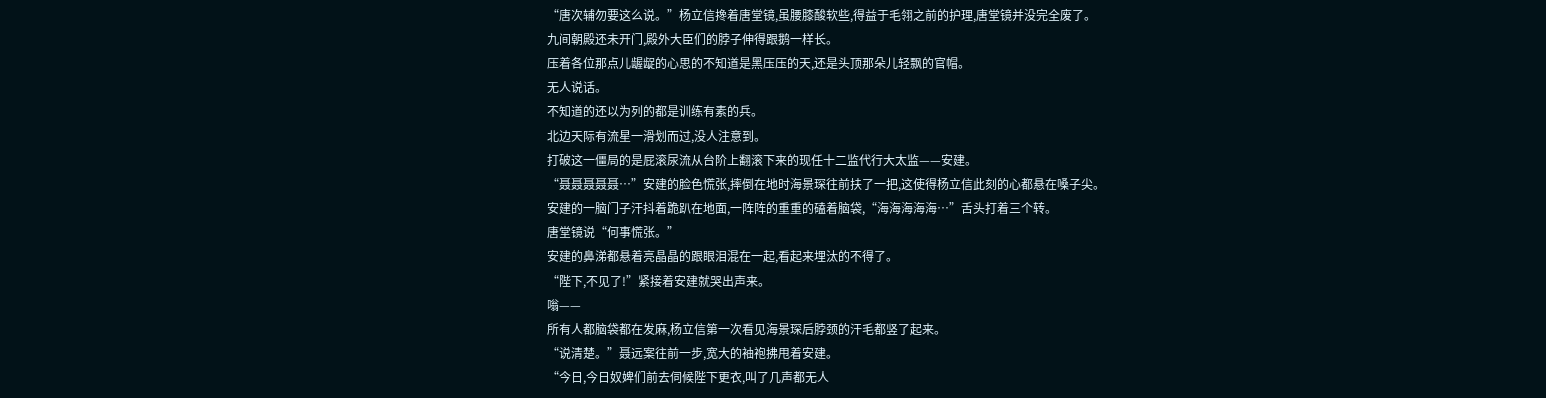“唐次辅勿要这么说。”杨立信搀着唐堂镜,虽腰膝酸软些,得益于毛翎之前的护理,唐堂镜并没完全废了。
九间朝殿还未开门,殿外大臣们的脖子伸得跟鹅一样长。
压着各位那点儿龌龊的心思的不知道是黑压压的天,还是头顶那朵儿轻飘的官帽。
无人说话。
不知道的还以为列的都是训练有素的兵。
北边天际有流星一滑划而过,没人注意到。
打破这一僵局的是屁滚尿流从台阶上翻滚下来的现任十二监代行大太监——安建。
“聂聂聂聂聂…”安建的脸色慌张,摔倒在地时海景琛往前扶了一把,这使得杨立信此刻的心都悬在嗓子尖。
安建的一脑门子汗抖着跪趴在地面,一阵阵的重重的磕着脑袋,“海海海海海…”舌头打着三个转。
唐堂镜说“何事慌张。”
安建的鼻涕都悬着亮晶晶的跟眼泪混在一起,看起来埋汰的不得了。
“陛下,不见了!”紧接着安建就哭出声来。
嗡——
所有人都脑袋都在发麻,杨立信第一次看见海景琛后脖颈的汗毛都竖了起来。
“说清楚。”聂远案往前一步,宽大的袖袍拂甩着安建。
“今日,今日奴婢们前去伺候陛下更衣,叫了几声都无人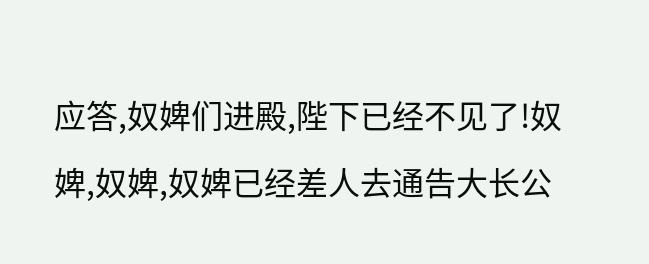应答,奴婢们进殿,陛下已经不见了!奴婢,奴婢,奴婢已经差人去通告大长公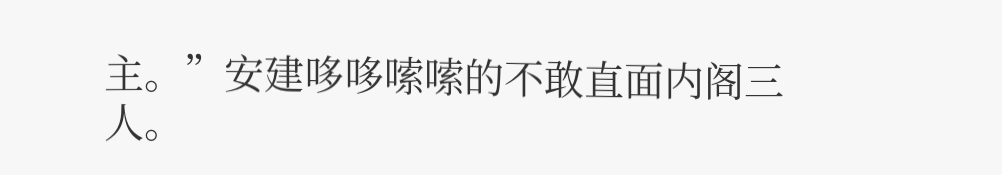主。”安建哆哆嗦嗦的不敢直面内阁三人。